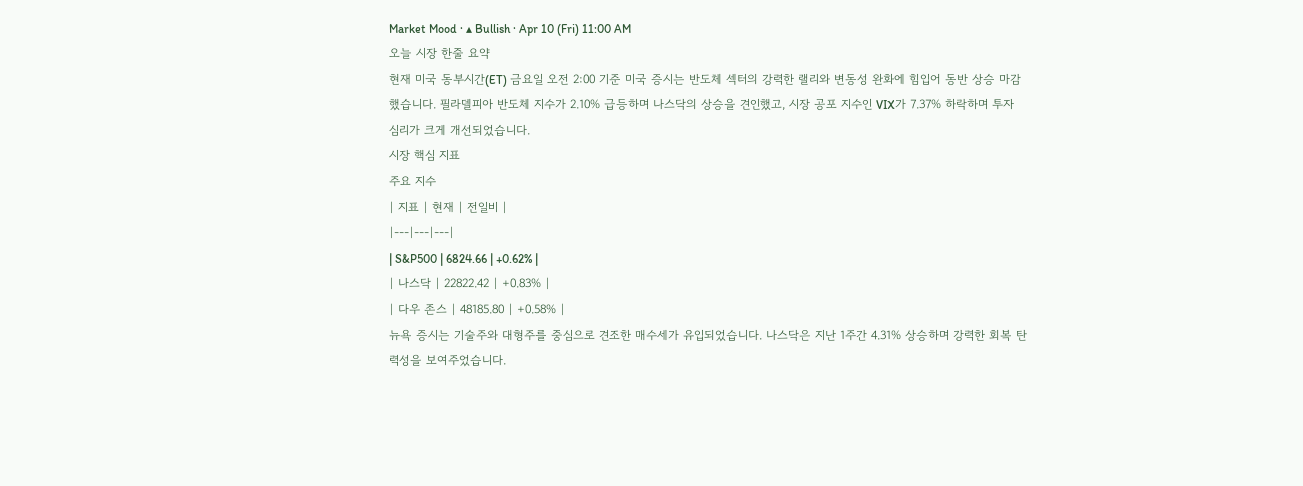Market Mood · ▴ Bullish · Apr 10 (Fri) 11:00 AM
오늘 시장 한줄 요약
현재 미국 동부시간(ET) 금요일 오전 2:00 기준 미국 증시는 반도체 섹터의 강력한 랠리와 변동성 완화에 힘입어 동반 상승 마감했습니다. 필라델피아 반도체 지수가 2.10% 급등하며 나스닥의 상승을 견인했고, 시장 공포 지수인 VIX가 7.37% 하락하며 투자 심리가 크게 개선되었습니다.
시장 핵심 지표
주요 지수
| 지표 | 현재 | 전일비 |
|---|---|---|
| S&P500 | 6824.66 | +0.62% |
| 나스닥 | 22822.42 | +0.83% |
| 다우 존스 | 48185.80 | +0.58% |
뉴욕 증시는 기술주와 대형주를 중심으로 견조한 매수세가 유입되었습니다. 나스닥은 지난 1주간 4.31% 상승하며 강력한 회복 탄력성을 보여주었습니다.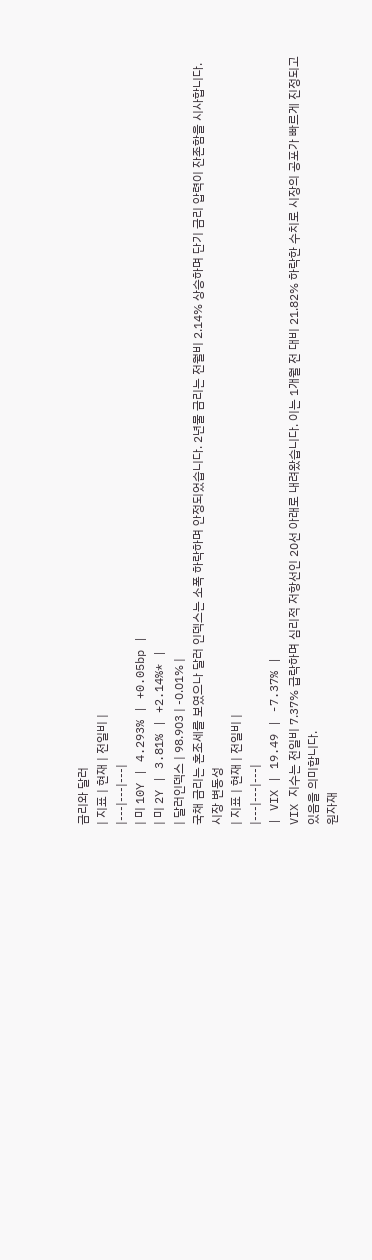금리와 달러
| 지표 | 현재 | 전일비 |
|---|---|---|
| 미 10Y | 4.293% | +0.05bp |
| 미 2Y | 3.81% | +2.14%* |
| 달러인덱스 | 98.903 | -0.01% |
국채 금리는 혼조세를 보였으나 달러 인덱스는 소폭 하락하며 안정되었습니다. 2년물 금리는 전월비 2.14% 상승하며 단기 금리 압력이 잔존함을 시사합니다.
시장 변동성
| 지표 | 현재 | 전일비 |
|---|---|---|
| VIX | 19.49 | -7.37% |
VIX 지수는 전일비 7.37% 급락하며 심리적 저항선인 20선 아래로 내려왔습니다. 이는 1개월 전 대비 21.82% 하락한 수치로 시장의 공포가 빠르게 진정되고 있음을 의미합니다.
원자재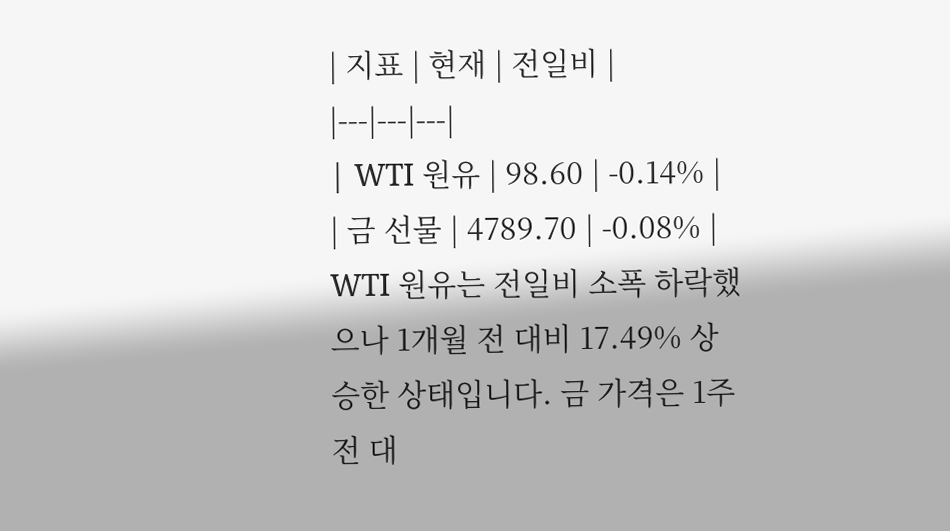| 지표 | 현재 | 전일비 |
|---|---|---|
| WTI 원유 | 98.60 | -0.14% |
| 금 선물 | 4789.70 | -0.08% |
WTI 원유는 전일비 소폭 하락했으나 1개월 전 대비 17.49% 상승한 상태입니다. 금 가격은 1주 전 대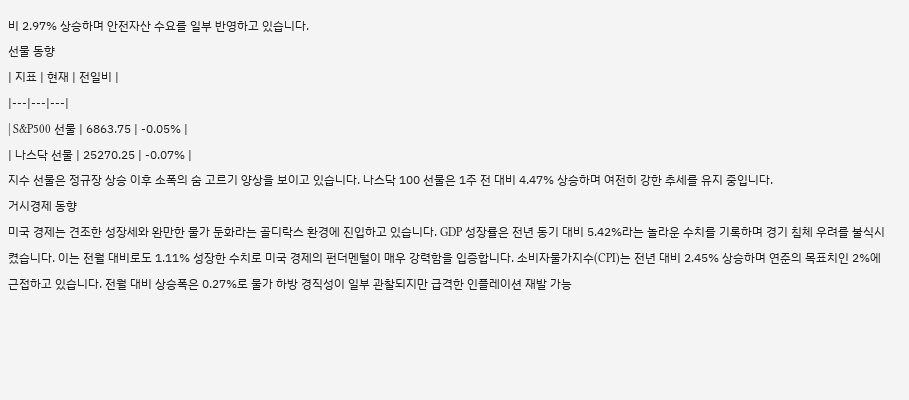비 2.97% 상승하며 안전자산 수요를 일부 반영하고 있습니다.
선물 동향
| 지표 | 현재 | 전일비 |
|---|---|---|
| S&P500 선물 | 6863.75 | -0.05% |
| 나스닥 선물 | 25270.25 | -0.07% |
지수 선물은 정규장 상승 이후 소폭의 숨 고르기 양상을 보이고 있습니다. 나스닥 100 선물은 1주 전 대비 4.47% 상승하며 여전히 강한 추세를 유지 중입니다.
거시경제 동향
미국 경제는 견조한 성장세와 완만한 물가 둔화라는 골디락스 환경에 진입하고 있습니다. GDP 성장률은 전년 동기 대비 5.42%라는 놀라운 수치를 기록하며 경기 침체 우려를 불식시켰습니다. 이는 전월 대비로도 1.11% 성장한 수치로 미국 경제의 펀더멘털이 매우 강력함을 입증합니다. 소비자물가지수(CPI)는 전년 대비 2.45% 상승하며 연준의 목표치인 2%에 근접하고 있습니다. 전월 대비 상승폭은 0.27%로 물가 하방 경직성이 일부 관찰되지만 급격한 인플레이션 재발 가능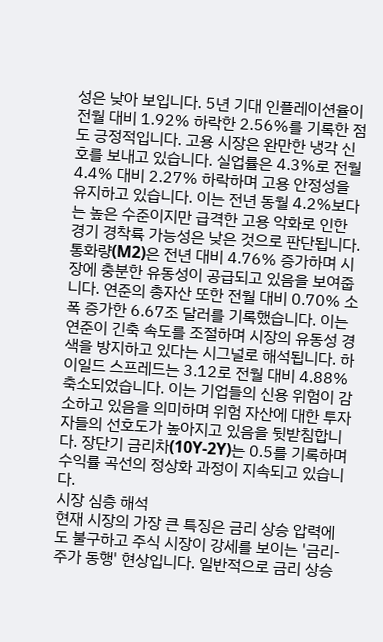성은 낮아 보입니다. 5년 기대 인플레이션율이 전월 대비 1.92% 하락한 2.56%를 기록한 점도 긍정적입니다. 고용 시장은 완만한 냉각 신호를 보내고 있습니다. 실업률은 4.3%로 전월 4.4% 대비 2.27% 하락하며 고용 안정성을 유지하고 있습니다. 이는 전년 동월 4.2%보다는 높은 수준이지만 급격한 고용 악화로 인한 경기 경착륙 가능성은 낮은 것으로 판단됩니다. 통화량(M2)은 전년 대비 4.76% 증가하며 시장에 충분한 유동성이 공급되고 있음을 보여줍니다. 연준의 총자산 또한 전월 대비 0.70% 소폭 증가한 6.67조 달러를 기록했습니다. 이는 연준이 긴축 속도를 조절하며 시장의 유동성 경색을 방지하고 있다는 시그널로 해석됩니다. 하이일드 스프레드는 3.12로 전월 대비 4.88% 축소되었습니다. 이는 기업들의 신용 위험이 감소하고 있음을 의미하며 위험 자산에 대한 투자자들의 선호도가 높아지고 있음을 뒷받침합니다. 장단기 금리차(10Y-2Y)는 0.5를 기록하며 수익률 곡선의 정상화 과정이 지속되고 있습니다.
시장 심층 해석
현재 시장의 가장 큰 특징은 금리 상승 압력에도 불구하고 주식 시장이 강세를 보이는 '금리-주가 동행' 현상입니다. 일반적으로 금리 상승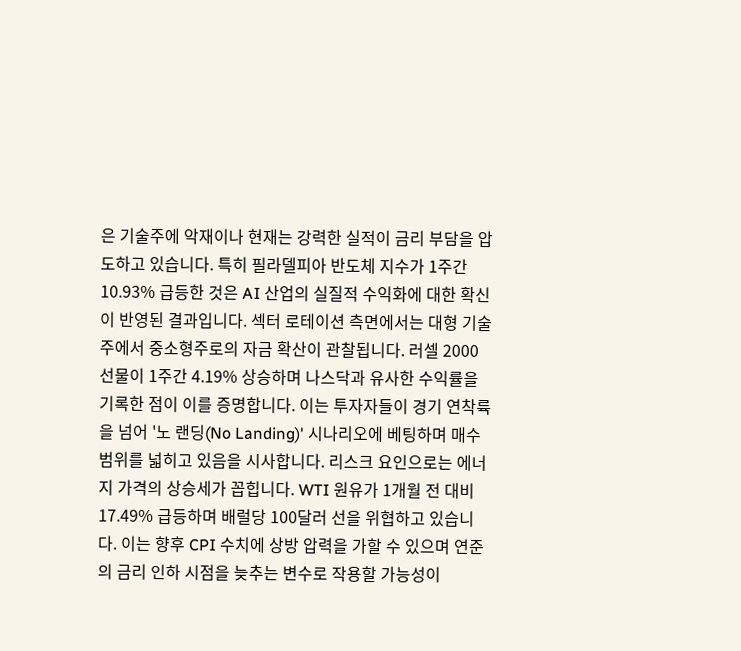은 기술주에 악재이나 현재는 강력한 실적이 금리 부담을 압도하고 있습니다. 특히 필라델피아 반도체 지수가 1주간 10.93% 급등한 것은 AI 산업의 실질적 수익화에 대한 확신이 반영된 결과입니다. 섹터 로테이션 측면에서는 대형 기술주에서 중소형주로의 자금 확산이 관찰됩니다. 러셀 2000 선물이 1주간 4.19% 상승하며 나스닥과 유사한 수익률을 기록한 점이 이를 증명합니다. 이는 투자자들이 경기 연착륙을 넘어 '노 랜딩(No Landing)' 시나리오에 베팅하며 매수 범위를 넓히고 있음을 시사합니다. 리스크 요인으로는 에너지 가격의 상승세가 꼽힙니다. WTI 원유가 1개월 전 대비 17.49% 급등하며 배럴당 100달러 선을 위협하고 있습니다. 이는 향후 CPI 수치에 상방 압력을 가할 수 있으며 연준의 금리 인하 시점을 늦추는 변수로 작용할 가능성이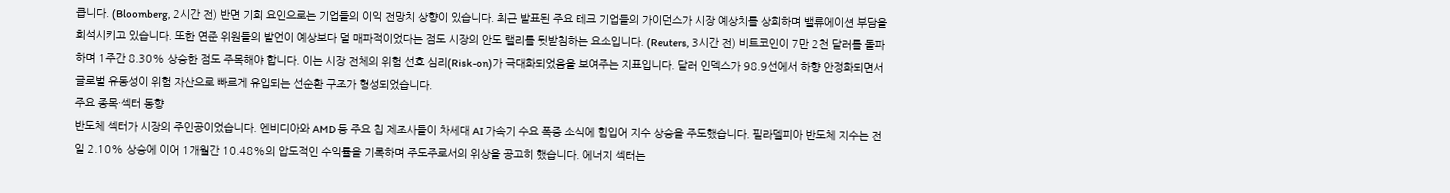큽니다. (Bloomberg, 2시간 전) 반면 기회 요인으로는 기업들의 이익 전망치 상향이 있습니다. 최근 발표된 주요 테크 기업들의 가이던스가 시장 예상치를 상회하며 밸류에이션 부담을 희석시키고 있습니다. 또한 연준 위원들의 발언이 예상보다 덜 매파적이었다는 점도 시장의 안도 랠리를 뒷받침하는 요소입니다. (Reuters, 3시간 전) 비트코인이 7만 2천 달러를 돌파하며 1주간 8.30% 상승한 점도 주목해야 합니다. 이는 시장 전체의 위험 선호 심리(Risk-on)가 극대화되었음을 보여주는 지표입니다. 달러 인덱스가 98.9선에서 하향 안정화되면서 글로벌 유동성이 위험 자산으로 빠르게 유입되는 선순환 구조가 형성되었습니다.
주요 종목·섹터 동향
반도체 섹터가 시장의 주인공이었습니다. 엔비디아와 AMD 등 주요 칩 제조사들이 차세대 AI 가속기 수요 폭증 소식에 힘입어 지수 상승을 주도했습니다. 필라델피아 반도체 지수는 전일 2.10% 상승에 이어 1개월간 10.48%의 압도적인 수익률을 기록하며 주도주로서의 위상을 공고히 했습니다. 에너지 섹터는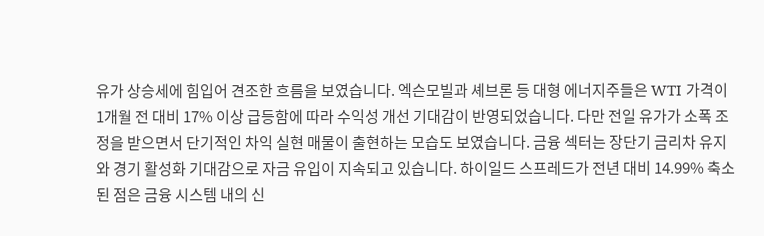유가 상승세에 힘입어 견조한 흐름을 보였습니다. 엑슨모빌과 셰브론 등 대형 에너지주들은 WTI 가격이 1개월 전 대비 17% 이상 급등함에 따라 수익성 개선 기대감이 반영되었습니다. 다만 전일 유가가 소폭 조정을 받으면서 단기적인 차익 실현 매물이 출현하는 모습도 보였습니다. 금융 섹터는 장단기 금리차 유지와 경기 활성화 기대감으로 자금 유입이 지속되고 있습니다. 하이일드 스프레드가 전년 대비 14.99% 축소된 점은 금융 시스템 내의 신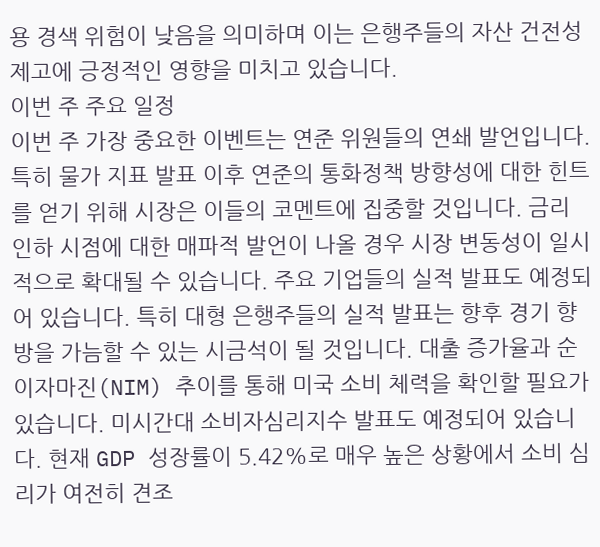용 경색 위험이 낮음을 의미하며 이는 은행주들의 자산 건전성 제고에 긍정적인 영향을 미치고 있습니다.
이번 주 주요 일정
이번 주 가장 중요한 이벤트는 연준 위원들의 연쇄 발언입니다. 특히 물가 지표 발표 이후 연준의 통화정책 방향성에 대한 힌트를 얻기 위해 시장은 이들의 코멘트에 집중할 것입니다. 금리 인하 시점에 대한 매파적 발언이 나올 경우 시장 변동성이 일시적으로 확대될 수 있습니다. 주요 기업들의 실적 발표도 예정되어 있습니다. 특히 대형 은행주들의 실적 발표는 향후 경기 향방을 가늠할 수 있는 시금석이 될 것입니다. 대출 증가율과 순이자마진(NIM) 추이를 통해 미국 소비 체력을 확인할 필요가 있습니다. 미시간대 소비자심리지수 발표도 예정되어 있습니다. 현재 GDP 성장률이 5.42%로 매우 높은 상황에서 소비 심리가 여전히 견조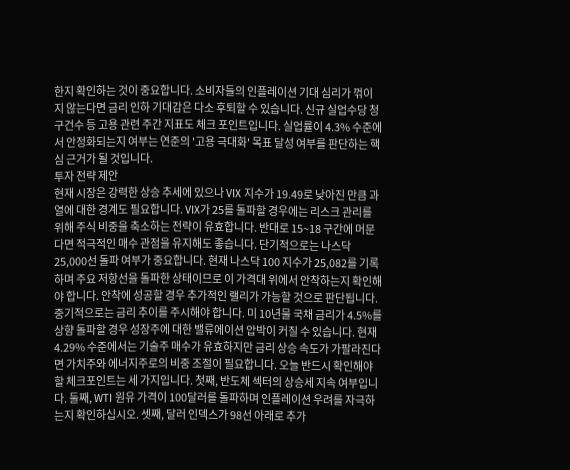한지 확인하는 것이 중요합니다. 소비자들의 인플레이션 기대 심리가 꺾이지 않는다면 금리 인하 기대감은 다소 후퇴할 수 있습니다. 신규 실업수당 청구건수 등 고용 관련 주간 지표도 체크 포인트입니다. 실업률이 4.3% 수준에서 안정화되는지 여부는 연준의 '고용 극대화' 목표 달성 여부를 판단하는 핵심 근거가 될 것입니다.
투자 전략 제안
현재 시장은 강력한 상승 추세에 있으나 VIX 지수가 19.49로 낮아진 만큼 과열에 대한 경계도 필요합니다. VIX가 25를 돌파할 경우에는 리스크 관리를 위해 주식 비중을 축소하는 전략이 유효합니다. 반대로 15~18 구간에 머문다면 적극적인 매수 관점을 유지해도 좋습니다. 단기적으로는 나스닥 25,000선 돌파 여부가 중요합니다. 현재 나스닥 100 지수가 25,082를 기록하며 주요 저항선을 돌파한 상태이므로 이 가격대 위에서 안착하는지 확인해야 합니다. 안착에 성공할 경우 추가적인 랠리가 가능할 것으로 판단됩니다. 중기적으로는 금리 추이를 주시해야 합니다. 미 10년물 국채 금리가 4.5%를 상향 돌파할 경우 성장주에 대한 밸류에이션 압박이 커질 수 있습니다. 현재 4.29% 수준에서는 기술주 매수가 유효하지만 금리 상승 속도가 가팔라진다면 가치주와 에너지주로의 비중 조절이 필요합니다. 오늘 반드시 확인해야 할 체크포인트는 세 가지입니다. 첫째, 반도체 섹터의 상승세 지속 여부입니다. 둘째, WTI 원유 가격이 100달러를 돌파하며 인플레이션 우려를 자극하는지 확인하십시오. 셋째, 달러 인덱스가 98선 아래로 추가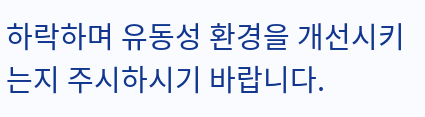하락하며 유동성 환경을 개선시키는지 주시하시기 바랍니다.